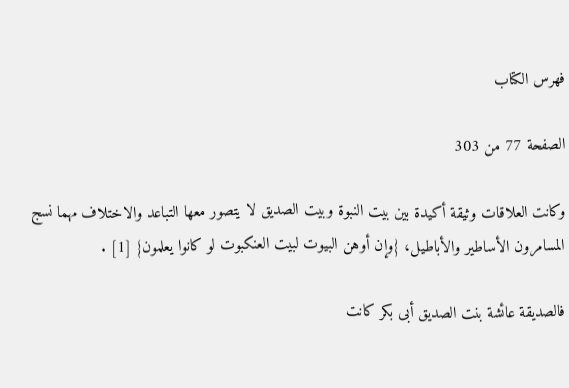فهرس الكتاب

الصفحة 77 من 303

وكانت العلاقات وثيقة أكيدة بين بيت النبوة وبيت الصديق لا يتصور معها التباعد والاختلاف مهما نسج المسامرون الأساطير والأباطيل، {وإن أوهن البيوت لبيت العنكبوت لو كانوا يعلمون} [1] .

فالصديقة عائشة بنت الصديق أبى بكر كانت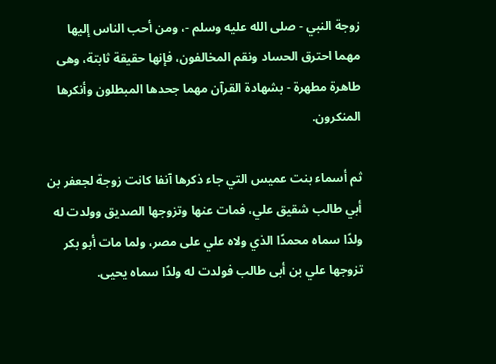زوجة النبي - صلى الله عليه وسلم -، ومن أحب الناس إليها مهما احترق الحساد ونقم المخالفون، فإنها حقيقة ثابتة، وهى طاهرة مطهرة - بشهادة القرآن مهما جحدها المبطلون وأنكرها المنكرون.

ثم أسماء بنت عميس التي جاء ذكرها آنفا كانت زوجة لجعفر بن أبي طالب شقيق علي، فمات عنها وتزوجها الصديق وولدت له ولدًا سماه محمدًا الذي ولاه علي على مصر، ولما مات أبو بكر تزوجها علي بن أبى طالب فولدت له ولدًا سماه يحيى.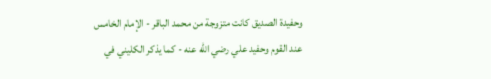وحفيدة الصديق كانت متزوجة من محمد الباقر - الإمام الخامس عند القوم وحفيد علي رضي الله عنه - كما يذكر الكليني في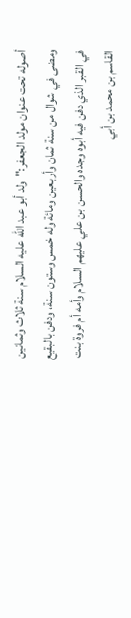أصوله تحت عنوان مولد الجعفر:"ولد أبو عبد الله عليه السلام سنة ثلاث وثمانين ومضى في شوال من سنة ثمان وأربعين ومائة وله خمس وستون سنة، ودفن بالبقيع في القبر الذي دفن فيه أبوه وجده والحسن بن علي عليهم السلام وأمه أم فروة بنت القاسم بن محمد بن أبي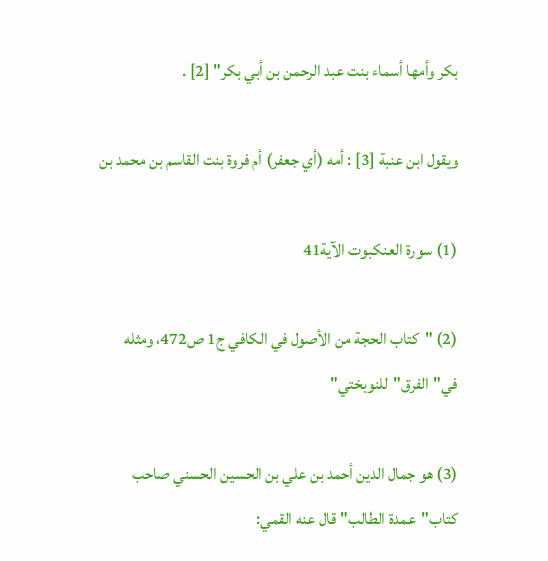بكر وأمها أسماء بنت عبد الرحمن بن أبي بكر" [2] .

ويقول ابن عنبة [3] : أمه (أي جعفر) أم فروة بنت القاسم بن محمد بن

(1) سورة العنكبوت الآية41

(2) "كتاب الحجة من الأصول في الكافي ج1 ص472، ومثله في"الفرق"للنوبختي"

(3) هو جمال الدين أحمد بن علي بن الحسين الحسني صاحب كتاب"عمدة الطالب"قال عنه القمي: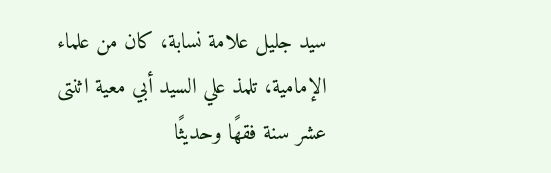سيد جليل علامة نسابة، كان من علماء الإمامية، تلمذ علي السيد أبي معية اثنتى عشر سنة فقهًا وحديثًا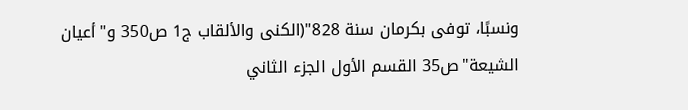ونسبًا، توفى بكرمان سنة 828"(الكنى والألقاب ج1 ص350 و"أعيان الشيعة"ص35 القسم الأول الجزء الثاني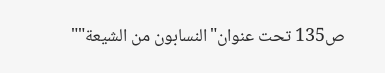ص135 تحت عنوان"النسابون من الشيعة""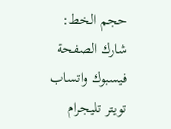حجم الخط:
شارك الصفحة
فيسبوك واتساب تويتر تليجرام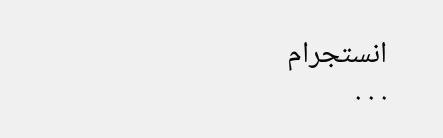انستجرام
. . .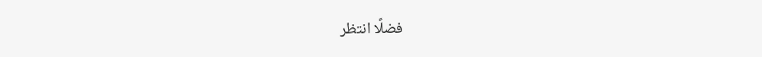فضلًا انتظر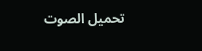تحميل الصوت